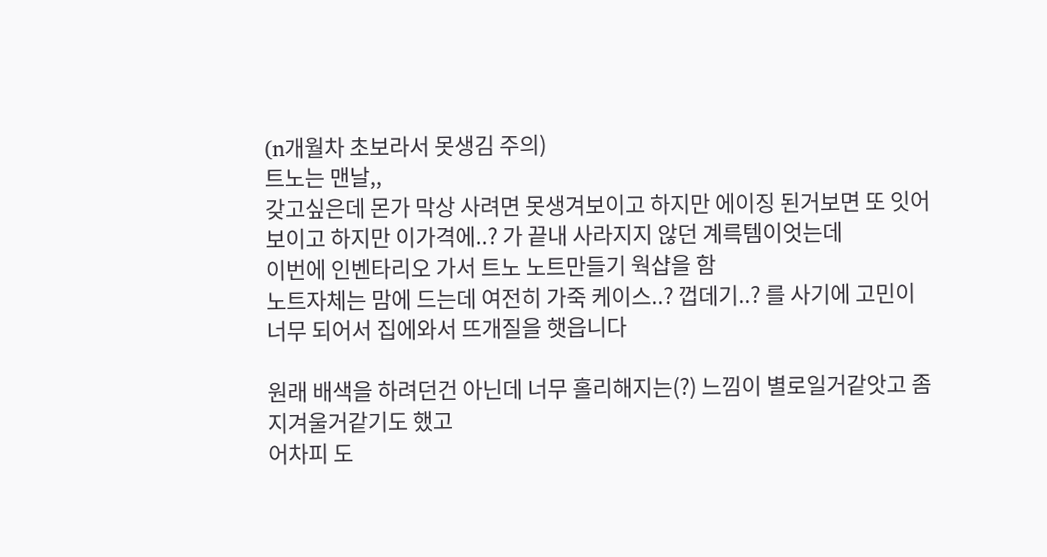(n개월차 초보라서 못생김 주의)
트노는 맨날,,
갖고싶은데 몬가 막상 사려면 못생겨보이고 하지만 에이징 된거보면 또 잇어보이고 하지만 이가격에..? 가 끝내 사라지지 않던 계륵템이엇는데
이번에 인벤타리오 가서 트노 노트만들기 웍샵을 함
노트자체는 맘에 드는데 여전히 가죽 케이스..? 껍데기..? 를 사기에 고민이 너무 되어서 집에와서 뜨개질을 햇읍니다

원래 배색을 하려던건 아닌데 너무 홀리해지는(?) 느낌이 별로일거같앗고 좀 지겨울거같기도 했고
어차피 도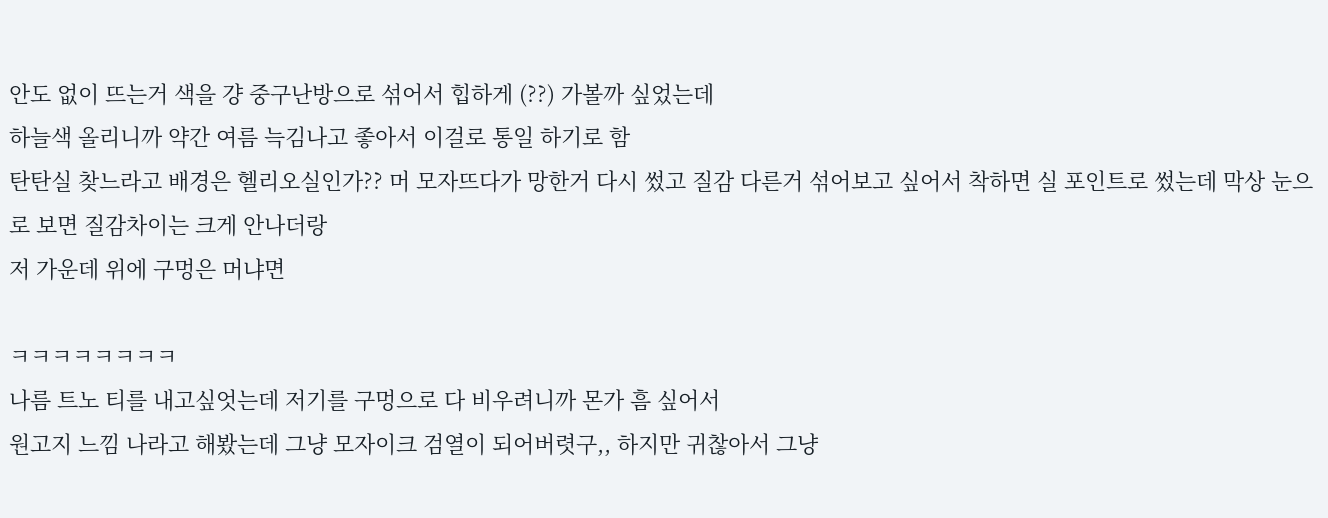안도 없이 뜨는거 색을 걍 중구난방으로 섞어서 힙하게 (??) 가볼까 싶었는데
하늘색 올리니까 약간 여름 늑김나고 좋아서 이걸로 통일 하기로 함
탄탄실 찾느라고 배경은 헬리오실인가?? 머 모자뜨다가 망한거 다시 썼고 질감 다른거 섞어보고 싶어서 착하면 실 포인트로 썼는데 막상 눈으로 보면 질감차이는 크게 안나더랑
저 가운데 위에 구멍은 머냐면

ㅋㅋㅋㅋㅋㅋㅋㅋ
나름 트노 티를 내고싶엇는데 저기를 구멍으로 다 비우려니까 몬가 흠 싶어서
원고지 느낌 나라고 해봤는데 그냥 모자이크 검열이 되어버렷구,, 하지만 귀찮아서 그냥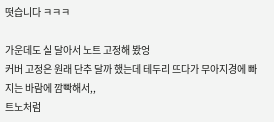떳습니다 ㅋㅋㅋ

가운데도 실 달아서 노트 고정해 봤엉
커버 고정은 원래 단추 달까 했는데 테두리 뜨다가 무아지경에 빠지는 바람에 깜빡해서,,
트노처럼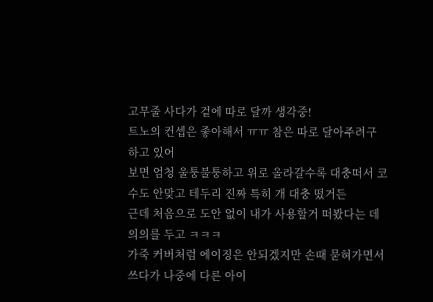고무줄 사다가 겉에 따로 달까 생각중!
트노의 컨셉은 좋아해서 ㅠㅠ 참은 따로 달아주려구 하고 있어
보면 엄청 울퉁불퉁하고 위로 올라갈수록 대충떠서 코수도 안맞고 테두리 진짜 특히 개 대충 떴거든
근데 처음으로 도안 없이 내가 사용할거 떠봤다는 데 의의를 두고 ㅋㅋㅋ
가죽 커버처럼 에이징은 안되겠지만 손때 묻혀가면서 쓰다가 나중에 다른 아이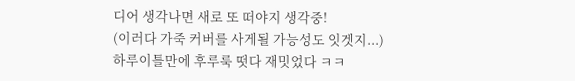디어 생각나면 새로 또 떠야지 생각중!
(이러다 가죽 커버를 사게될 가능성도 잇겟지...)
하루이틀만에 후루룩 떳다 재밋었다 ㅋㅋ